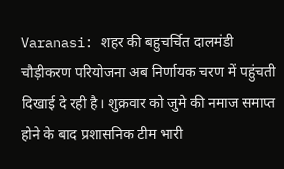Varanasi: शहर की बहुचर्चित दालमंडी चौड़ीकरण परियोजना अब निर्णायक चरण में पहुंचती दिखाई दे रही है। शुक्रवार को जुमे की नमाज समाप्त होने के बाद प्रशासनिक टीम भारी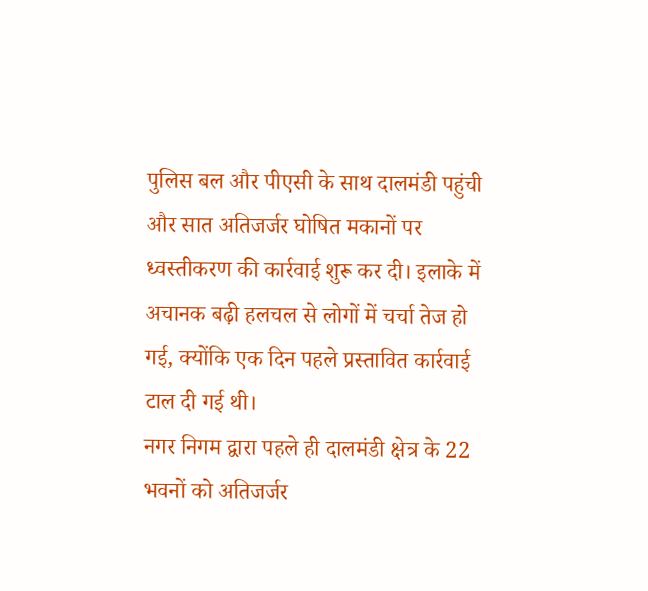पुलिस बल और पीएसी के साथ दालमंडी पहुंची और सात अतिजर्जर घोषित मकानों पर ध्वस्तीकरण की कार्रवाई शुरू कर दी। इलाके में अचानक बढ़ी हलचल से लोगों में चर्चा तेज हो गई, क्योंकि एक दिन पहले प्रस्तावित कार्रवाई टाल दी गई थी।
नगर निगम द्वारा पहले ही दालमंडी क्षेत्र के 22 भवनों को अतिजर्जर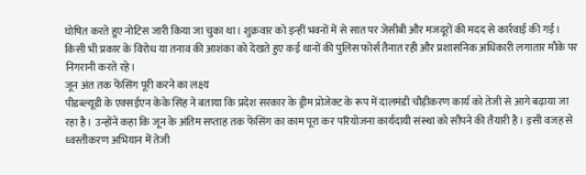घोषित करते हुए नोटिस जारी किया जा चुका था। शुक्रवार को इन्हीं भवनों में से सात पर जेसीबी और मजदूरों की मदद से कार्रवाई की गई। किसी भी प्रकार के विरोध या तनाव की आशंका को देखते हुए कई थानों की पुलिस फोर्स तैनात रही और प्रशासनिक अधिकारी लगातार मौके पर निगरानी करते रहे।
जून अंत तक फेंसिंग पूरी करने का लक्ष्य
पीडब्ल्यूडी के एक्सईएन केके सिंह ने बताया कि प्रदेश सरकार के ड्रीम प्रोजेक्ट के रूप में दालमंडी चौड़ीकरण कार्य को तेजी से आगे बढ़ाया जा रहा है। उन्होंने कहा कि जून के अंतिम सप्ताह तक फेंसिंग का काम पूरा कर परियोजना कार्यदायी संस्था को सौंपने की तैयारी है। इसी वजह से ध्वस्तीकरण अभियान में तेजी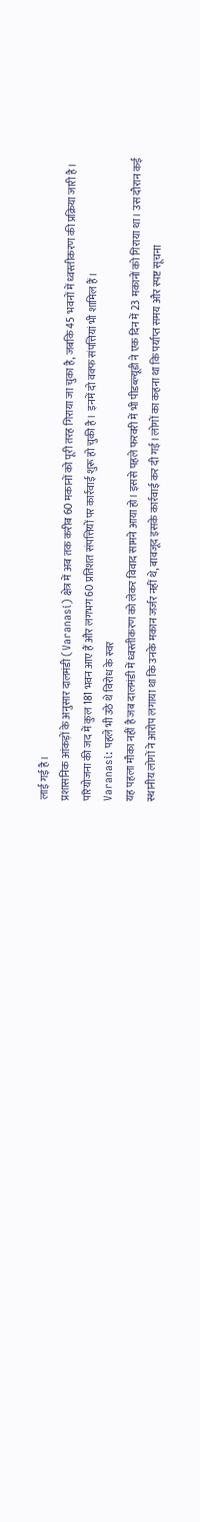लाई गई है।
प्रशासनिक आंकड़ों के अनुसार दालमंडी (Varanasi) क्षेत्र में अब तक करीब 60 मकानों को पूरी तरह गिराया जा चुका है, जबकि 45 भवनों में ध्वस्तीकरण की प्रक्रिया जारी है। परियोजना की जद में कुल 181 भवन आए हैं और लगभग 60 प्रतिशत संपत्तियों पर कार्रवाई शुरू हो चुकी है। इनमें दो वक्फ संपत्तियां भी शामिल हैं।
Varanasi: पहले भी उठे थे विरोध के स्वर
यह पहला मौका नहीं है जब दालमंडी में ध्वस्तीकरण को लेकर विवाद सामने आया हो। इससे पहले फरवरी में भी पीडब्ल्यूडी ने एक दिन में 23 मकानों को गिराया था। उस दौरान कई स्थानीय लोगों ने आरोप लगाया था कि उनके मकान जर्जर नहीं थे, बावजूद इसके कार्रवाई कर दी गई। लोगों का कहना था कि पर्याप्त समय और स्पष्ट सूचना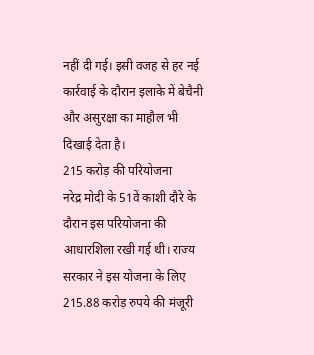नहीं दी गई। इसी वजह से हर नई कार्रवाई के दौरान इलाके में बेचैनी और असुरक्षा का माहौल भी दिखाई देता है।
215 करोड़ की परियोजना
नरेद्र मोदी के 51वें काशी दौरे के दौरान इस परियोजना की आधारशिला रखी गई थी। राज्य सरकार ने इस योजना के लिए 215.88 करोड़ रुपये की मंजूरी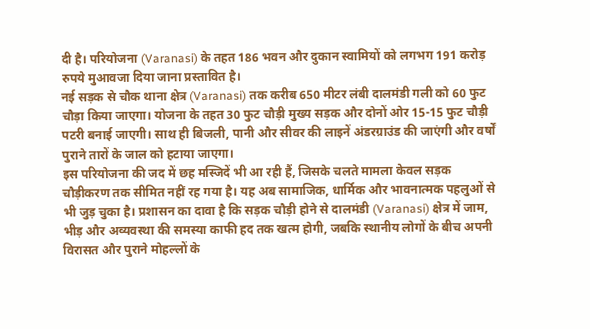दी है। परियोजना (Varanasi) के तहत 186 भवन और दुकान स्वामियों को लगभग 191 करोड़ रुपये मुआवजा दिया जाना प्रस्तावित है।
नई सड़क से चौक थाना क्षेत्र (Varanasi) तक करीब 650 मीटर लंबी दालमंडी गली को 60 फुट चौड़ा किया जाएगा। योजना के तहत 30 फुट चौड़ी मुख्य सड़क और दोनों ओर 15-15 फुट चौड़ी पटरी बनाई जाएगी। साथ ही बिजली, पानी और सीवर की लाइनें अंडरग्राउंड की जाएंगी और वर्षों पुराने तारों के जाल को हटाया जाएगा।
इस परियोजना की जद में छह मस्जिदें भी आ रही हैं, जिसके चलते मामला केवल सड़क चौड़ीकरण तक सीमित नहीं रह गया है। यह अब सामाजिक, धार्मिक और भावनात्मक पहलुओं से भी जुड़ चुका है। प्रशासन का दावा है कि सड़क चौड़ी होने से दालमंडी (Varanasi) क्षेत्र में जाम, भीड़ और अव्यवस्था की समस्या काफी हद तक खत्म होगी, जबकि स्थानीय लोगों के बीच अपनी विरासत और पुराने मोहल्लों के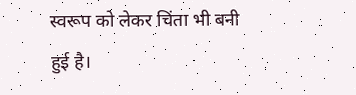स्वरूप को लेकर चिंता भी बनी हुई है।